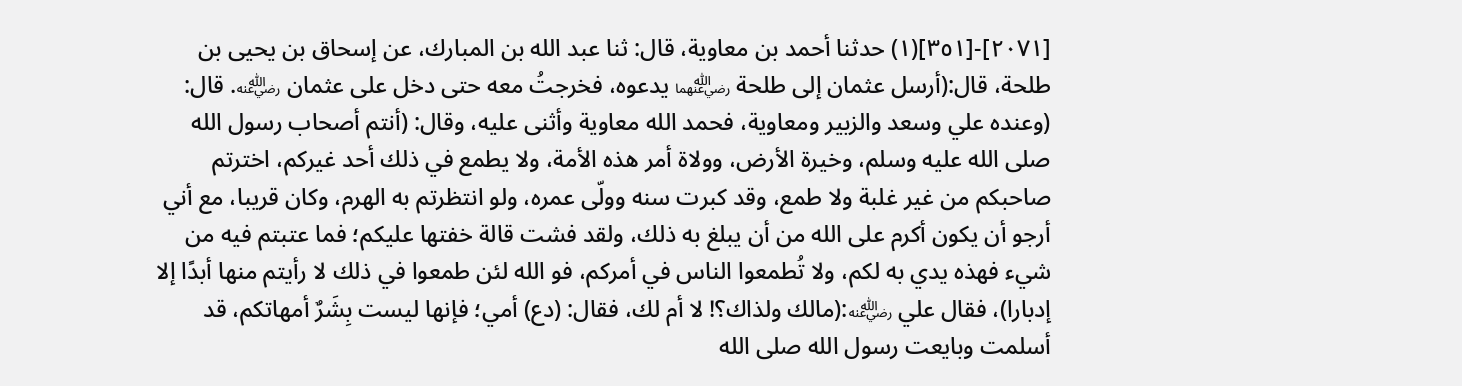[٢٠٧١]-[٣٥١](١) حدثنا أحمد بن معاوية، قال: ثنا عبد الله بن المبارك، عن إسحاق بن يحيى بن طلحة، قال:(أرسل عثمان إلى طلحة ﵄ يدعوه، فخرجتُ معه حتى دخل على عثمان ﵁. قال: (وعنده علي وسعد والزبير ومعاوية، فحمد الله معاوية وأثنى عليه، وقال: (أنتم أصحاب رسول الله صلى الله عليه وسلم، وخيرة الأرض، وولاة أمر هذه الأمة، ولا يطمع في ذلك أحد غيركم، اخترتم صاحبكم من غير غلبة ولا طمع، وقد كبرت سنه وولّى عمره، ولو انتظرتم به الهرم، وكان قريبا، مع أني أرجو أن يكون أكرم على الله من أن يبلغ به ذلك، ولقد فشت قالة خفتها عليكم؛ فما عتبتم فيه من شيء فهذه يدي به لكم، ولا تُطمعوا الناس في أمركم، فو الله لئن طمعوا في ذلك لا رأيتم منها أبدًا إلا إدبارا)، فقال علي ﵁:(مالك ولذاك؟! لا أم لك، فقال: (دع) أمي؛ فإنها ليست بِشَرٌ أمهاتكم، قد أسلمت وبايعت رسول الله صلى الله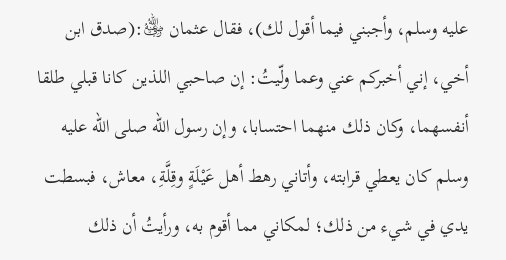عليه وسلم، وأجبني فيما أقول لك)، فقال عثمان ﵁:(صدق ابن أخي، إني أخبركم عني وعما ولّيتُ: إن صاحبي اللذين كانا قبلي طلقا أنفسهما، وكان ذلك منهما احتسابا، وإن رسول الله صلى الله عليه وسلم كان يعطي قرابته، وأتاني رهط أهل عَيْلَةٍ وقِلَّةِ، معاش، فبسطت يدي في شيء من ذلك؛ لمكاني مما أقوم به، ورأيتُ أن ذلك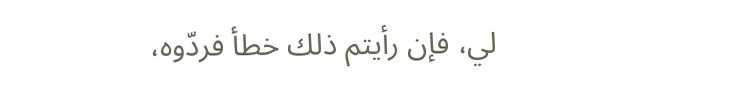لي، فإن رأيتم ذلك خطأ فردّوه،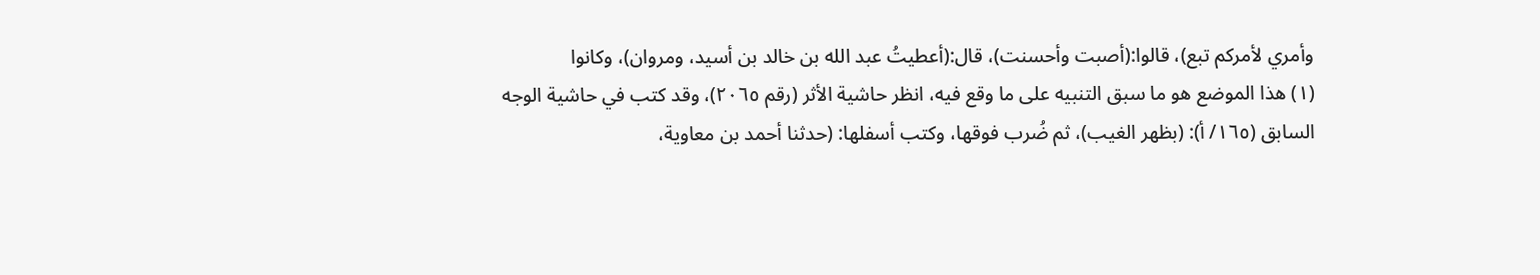وأمري لأمركم تبع)، قالوا:(أصبت وأحسنت)، قال:(أعطيتُ عبد الله بن خالد بن أسيد، ومروان)، وكانوا
(١) هذا الموضع هو ما سبق التنبيه على ما وقع فيه، انظر حاشية الأثر (رقم ٢٠٦٥)، وقد كتب في حاشية الوجه السابق (١٦٥/ أ): (بظهر الغيب)، ثم ضُرب فوقها، وكتب أسفلها: (حدثنا أحمد بن معاوية،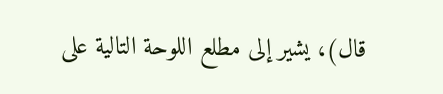قال)، يشير إلى مطلع اللوحة التالية على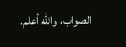الصواب، والله أعلم.